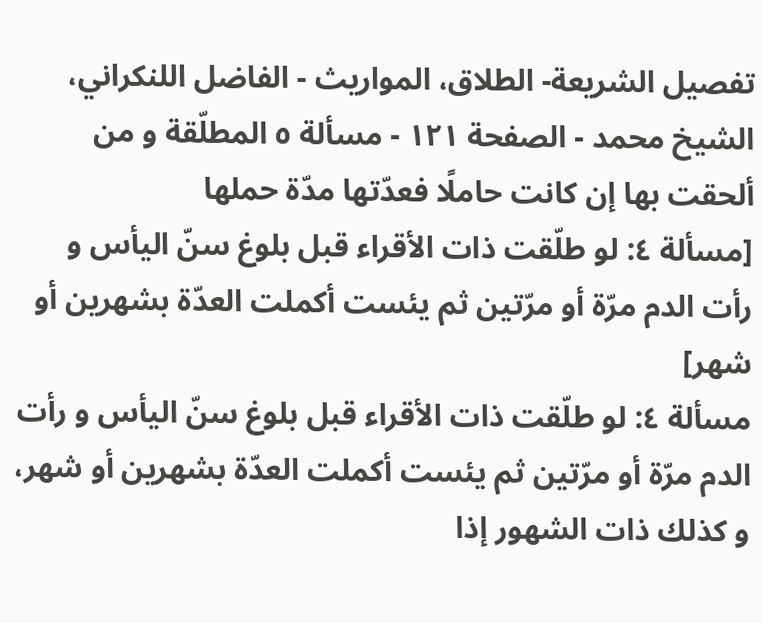تفصيل الشريعة- الطلاق، المواريث - الفاضل اللنكراني، الشيخ محمد - الصفحة ١٢١ - مسألة ٥ المطلّقة و من ألحقت بها إن كانت حاملًا فعدّتها مدّة حملها
[مسألة ٤: لو طلّقت ذات الأقراء قبل بلوغ سنّ اليأس و رأت الدم مرّة أو مرّتين ثم يئست أكملت العدّة بشهرين أو شهر]
مسألة ٤: لو طلّقت ذات الأقراء قبل بلوغ سنّ اليأس و رأت الدم مرّة أو مرّتين ثم يئست أكملت العدّة بشهرين أو شهر، و كذلك ذات الشهور إذا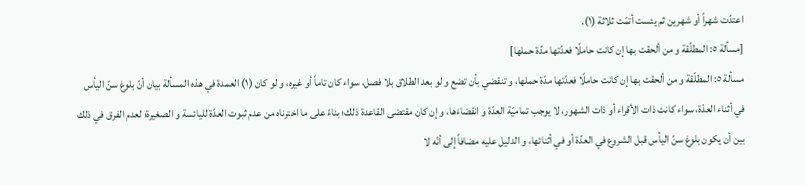اعتدّت شهراً أو شهرين ثم يئست أتمّت ثلاثة (١).
[مسألة ٥: المطلّقة و من ألحقت بها إن كانت حاملًا فعدّتها مدّة حملها]
مسألة ٥: المطلّقة و من ألحقت بها إن كانت حاملًا فعدّتها مدّة حملها، و تنقضي بأن تضع و لو بعد الطلاق بلا فصل، سواء كان تاماً أو غيره، و لو كان (١) العمدة في هذه المسألة بيان أنّ بلوغ سنّ اليأس في أثناء العدّة، سواء كانت ذات الأقراء أو ذات الشهور، لا يوجب تماميّة العدّة و انقضاءَها، و إن كان مقتضى القاعدة ذلك؛ بناءً على ما اخترناه من عدم ثبوت العدّة لليائسة و الصغيرة؛ لعدم الفرق في ذلك بين أن يكون بلوغ سنّ اليأس قبل الشروع في العدّة أو في أثنائها، و الدليل عليه مضافاً إلى أنّه لا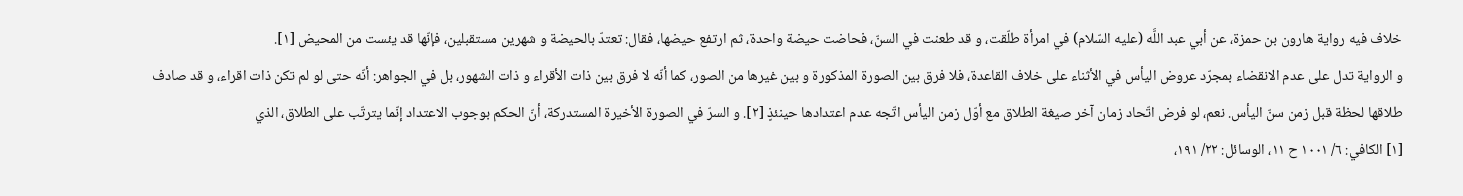خلاف فيه رواية هارون بن حمزة، عن أبي عبد اللَّه (عليه السّلام) في امرأة طلّقت، و قد طعنت في السنّ، فحاضت حيضة واحدة، ثم ارتفع حيضها، فقال: تعتدّ بالحيضة و شهرين مستقبلين، فإنّها قد يئست من المحيض [١].
و الرواية تدل على عدم الانقضاء بمجرّد عروض اليأس في الأثناء على خلاف القاعدة، فلا فرق بين الصورة المذكورة و بين غيرها من الصور، كما أنّه لا فرق بين ذات الأقراء و ذات الشهور، بل في الجواهر: أنّه حتى لو لم تكن ذات اقراء، و قد صادف طلاقها لحظة قبل زمن سنّ اليأس. نعم، لو فرض اتّحاد زمان آخر صيغة الطلاق مع أوّل زمن اليأس اتّجه عدم اعتدادها حينئذٍ [٢]. و السرّ في الصورة الأخيرة المستدركة، أنّ الحكم بوجوب الاعتداد إنّما يترتّب على الطلاق، الذي
[١] الكافي: ٦/ ١٠٠١ ح ١١، الوسائل: ٢٢/ ١٩١،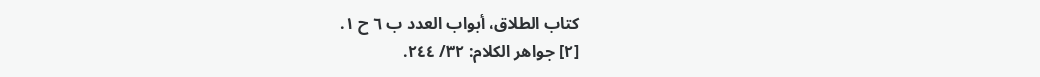كتاب الطلاق، أبواب العدد ب ٦ ح ١.
[٢] جواهر الكلام: ٣٢/ ٢٤٤.